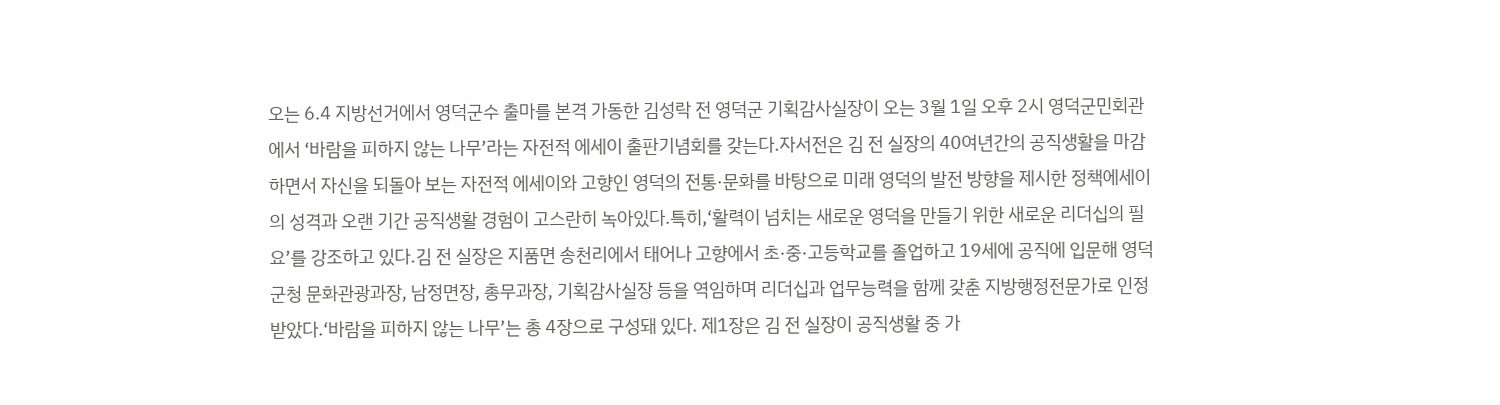오는 6.4 지방선거에서 영덕군수 출마를 본격 가동한 김성락 전 영덕군 기획감사실장이 오는 3월 1일 오후 2시 영덕군민회관에서 ‘바람을 피하지 않는 나무’라는 자전적 에세이 출판기념회를 갖는다.자서전은 김 전 실장의 40여년간의 공직생활을 마감하면서 자신을 되돌아 보는 자전적 에세이와 고향인 영덕의 전통·문화를 바탕으로 미래 영덕의 발전 방향을 제시한 정책에세이의 성격과 오랜 기간 공직생활 경험이 고스란히 녹아있다.특히,‘활력이 넘치는 새로운 영덕을 만들기 위한 새로운 리더십의 필요’를 강조하고 있다.김 전 실장은 지품면 송천리에서 태어나 고향에서 초·중·고등학교를 졸업하고 19세에 공직에 입문해 영덕군청 문화관광과장, 남정면장, 총무과장, 기획감사실장 등을 역임하며 리더십과 업무능력을 함께 갖춘 지방행정전문가로 인정받았다.‘바람을 피하지 않는 나무’는 총 4장으로 구성돼 있다. 제1장은 김 전 실장이 공직생활 중 가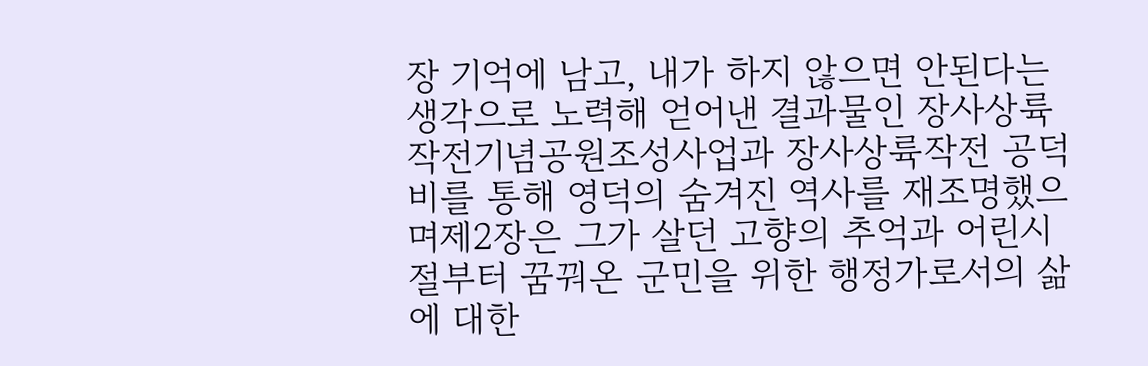장 기억에 남고, 내가 하지 않으면 안된다는 생각으로 노력해 얻어낸 결과물인 장사상륙작전기념공원조성사업과 장사상륙작전 공덕비를 통해 영덕의 숨겨진 역사를 재조명했으며제2장은 그가 살던 고향의 추억과 어린시절부터 꿈꿔온 군민을 위한 행정가로서의 삶에 대한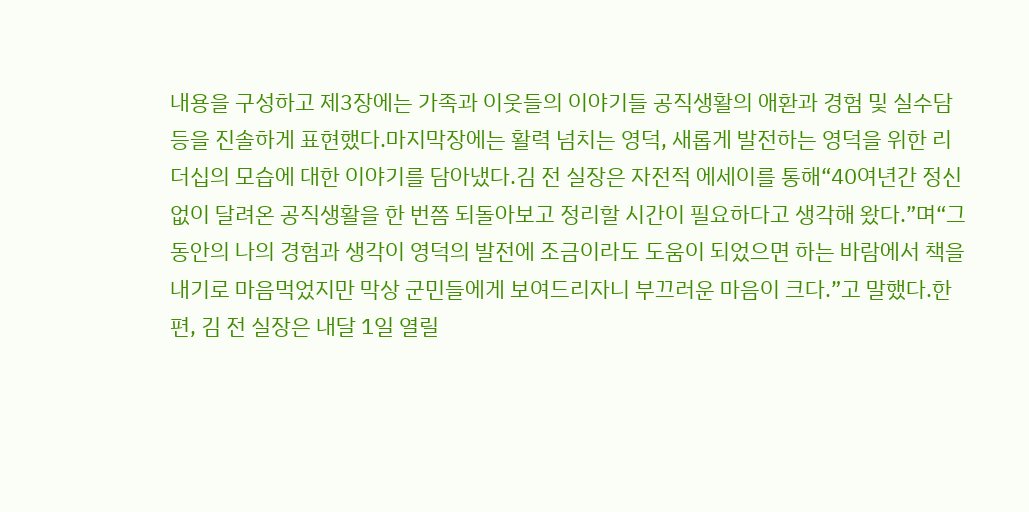내용을 구성하고 제3장에는 가족과 이웃들의 이야기들 공직생활의 애환과 경험 및 실수담 등을 진솔하게 표현했다.마지막장에는 활력 넘치는 영덕, 새롭게 발전하는 영덕을 위한 리더십의 모습에 대한 이야기를 담아냈다.김 전 실장은 자전적 에세이를 통해“40여년간 정신없이 달려온 공직생활을 한 번쯤 되돌아보고 정리할 시간이 필요하다고 생각해 왔다.”며“그동안의 나의 경험과 생각이 영덕의 발전에 조금이라도 도움이 되었으면 하는 바람에서 책을 내기로 마음먹었지만 막상 군민들에게 보여드리자니 부끄러운 마음이 크다.”고 말했다.한편, 김 전 실장은 내달 1일 열릴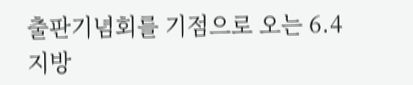출판기념회를 기점으로 오는 6.4 지방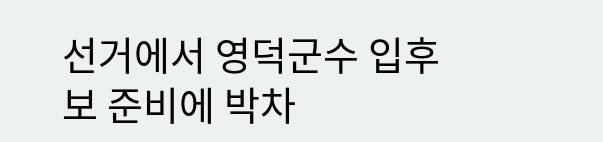선거에서 영덕군수 입후보 준비에 박차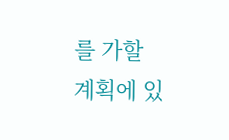를 가할 계획에 있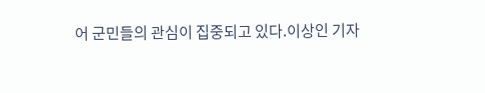어 군민들의 관심이 집중되고 있다.이상인 기자